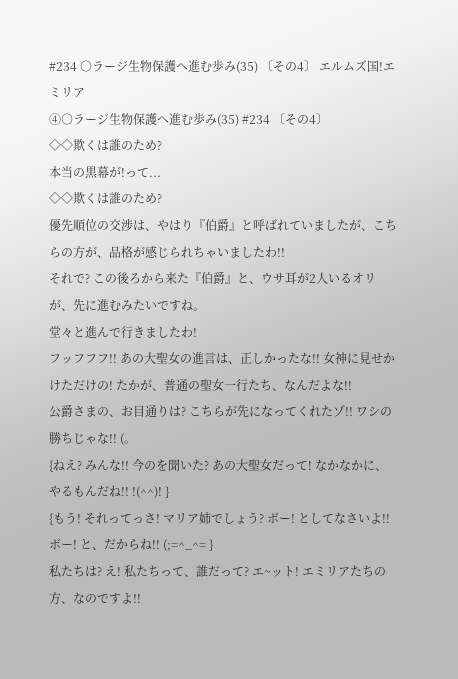#234 ○ラージ生物保護へ進む歩み(35) 〔その4〕 エルムズ国!エミリア
④○ラージ生物保護へ進む歩み(35) #234 〔その4〕
◇◇欺くは誰のため?
本当の黒幕が!って...
◇◇欺くは誰のため?
優先順位の交渉は、やはり『伯爵』と呼ばれていましたが、こちらの方が、品格が感じられちゃいましたわ!!
それで? この後ろから来た『伯爵』と、ウサ耳が2人いるオリが、先に進むみたいですね。
堂々と進んで行きましたわ!
フッフフフ!! あの大聖女の進言は、正しかったな!! 女神に見せかけただけの! たかが、普通の聖女一行たち、なんだよな!!
公爵さまの、お目通りは? こちらが先になってくれたゾ!! ワシの勝ちじゃな!! (。
{ねえ? みんな!! 今のを聞いた? あの大聖女だって! なかなかに、やるもんだね!! !(^^)! }
{もう! それってっさ! マリア姉でしょう? ボー! としてなさいよ!! ボー! と、だからね!! (;=^_^= }
私たちは? え! 私たちって、誰だって? エ~ット! エミリアたちの方、なのですよ!!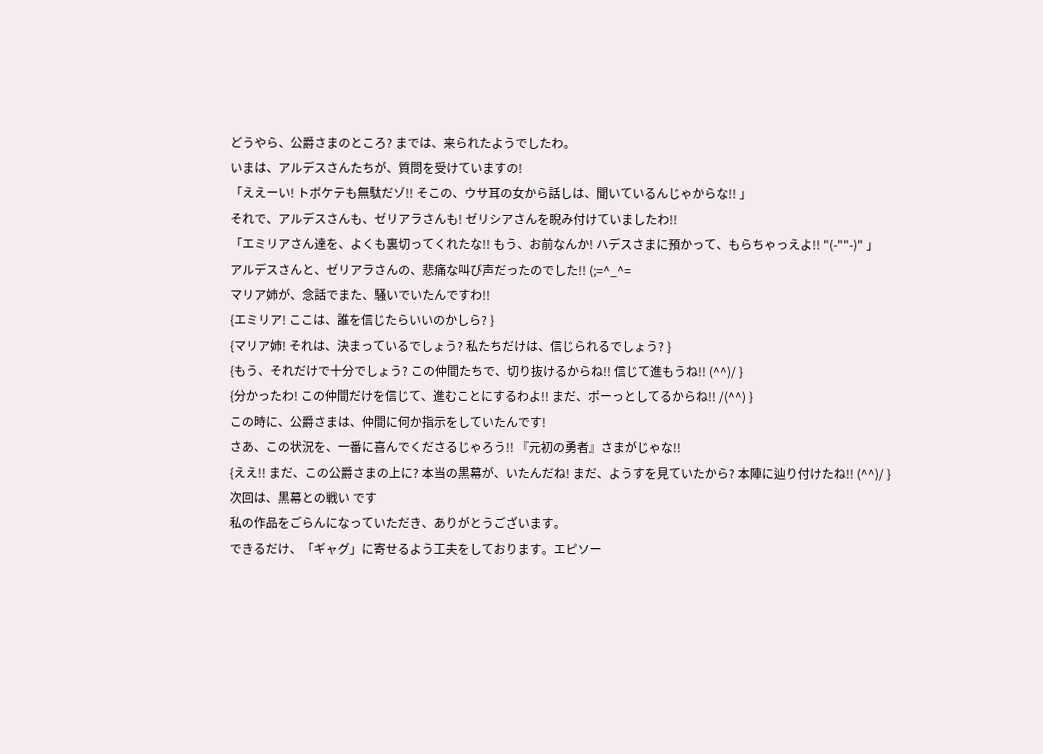どうやら、公爵さまのところ? までは、来られたようでしたわ。
いまは、アルデスさんたちが、質問を受けていますの!
「ええーい! トボケテも無駄だゾ!! そこの、ウサ耳の女から話しは、聞いているんじゃからな!! 」
それで、アルデスさんも、ゼリアラさんも! ゼリシアさんを睨み付けていましたわ!!
「エミリアさん達を、よくも裏切ってくれたな!! もう、お前なんか! ハデスさまに預かって、もらちゃっえよ!! "(-""-)" 」
アルデスさんと、ゼリアラさんの、悲痛な叫び声だったのでした!! (;=^_^=
マリア姉が、念話でまた、騒いでいたんですわ!!
{エミリア! ここは、誰を信じたらいいのかしら? }
{マリア姉! それは、決まっているでしょう? 私たちだけは、信じられるでしょう? }
{もう、それだけで十分でしょう? この仲間たちで、切り抜けるからね!! 信じて進もうね!! (^^)/ }
{分かったわ! この仲間だけを信じて、進むことにするわよ!! まだ、ポーっとしてるからね!! /(^^) }
この時に、公爵さまは、仲間に何か指示をしていたんです!
さあ、この状況を、一番に喜んでくださるじゃろう!! 『元初の勇者』さまがじゃな!!
{ええ!! まだ、この公爵さまの上に? 本当の黒幕が、いたんだね! まだ、ようすを見ていたから? 本陣に辿り付けたね!! (^^)/ }
次回は、黒幕との戦い です
私の作品をごらんになっていただき、ありがとうございます。
できるだけ、「ギャグ」に寄せるよう工夫をしております。エピソー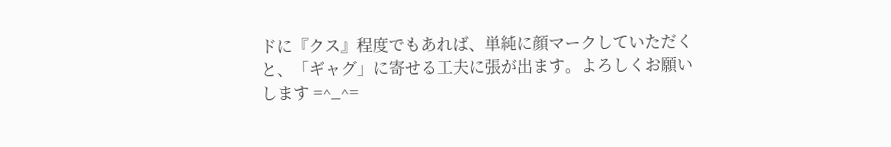ドに『クス』程度でもあれば、単純に顔マークしていただくと、「ギャグ」に寄せる工夫に張が出ます。よろしくお願いします =^_^=